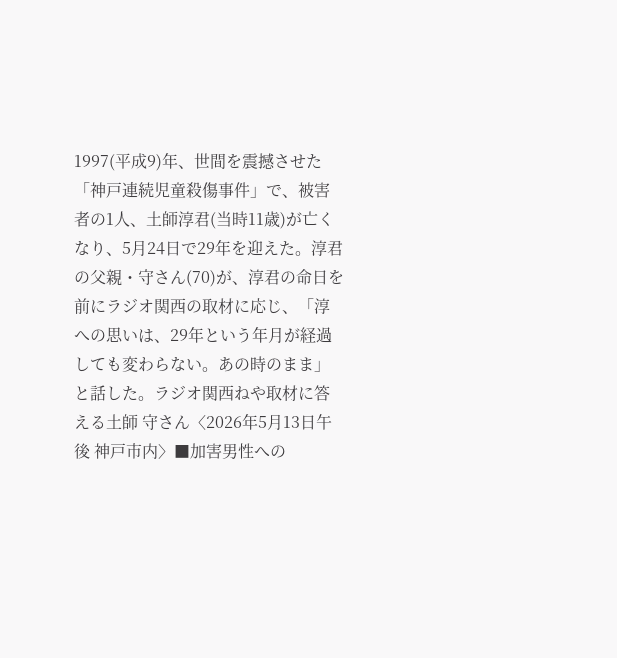1997(平成9)年、世間を震撼させた「神戸連続児童殺傷事件」で、被害者の1人、土師淳君(当時11歳)が亡くなり、5月24日で29年を迎えた。淳君の父親・守さん(70)が、淳君の命日を前にラジオ関西の取材に応じ、「淳への思いは、29年という年月が経過しても変わらない。あの時のまま」と話した。ラジオ関西ねや取材に答える土師 守さん〈2026年5月13日午後 神戸市内〉■加害男性への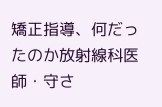矯正指導、何だったのか放射線科医師・守さ